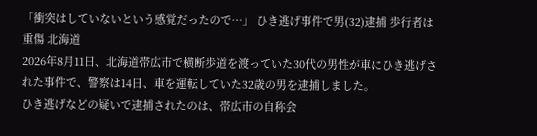「衝突はしていないという感覚だったので…」 ひき逃げ事件で男(32)逮捕 歩行者は重傷 北海道
2026年8月11日、北海道帯広市で横断歩道を渡っていた30代の男性が車にひき逃げされた事件で、警察は14日、車を運転していた32歳の男を逮捕しました。
ひき逃げなどの疑いで逮捕されたのは、帯広市の自称会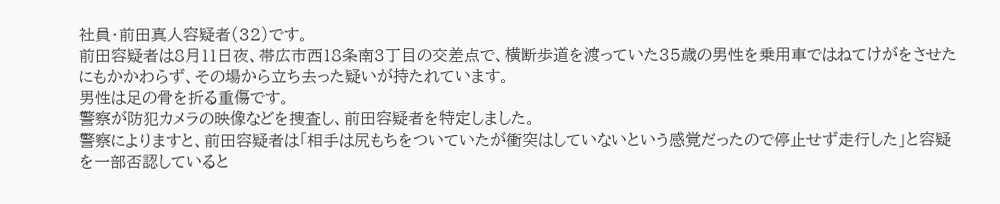社員・前田真人容疑者(32)です。
前田容疑者は8月11日夜、帯広市西18条南3丁目の交差点で、横断歩道を渡っていた35歳の男性を乗用車ではねてけがをさせたにもかかわらず、その場から立ち去った疑いが持たれています。
男性は足の骨を折る重傷です。
警察が防犯カメラの映像などを捜査し、前田容疑者を特定しました。
警察によりますと、前田容疑者は「相手は尻もちをついていたが衝突はしていないという感覚だったので停止せず走行した」と容疑を一部否認していると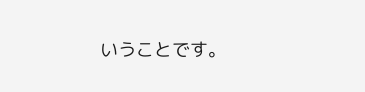いうことです。